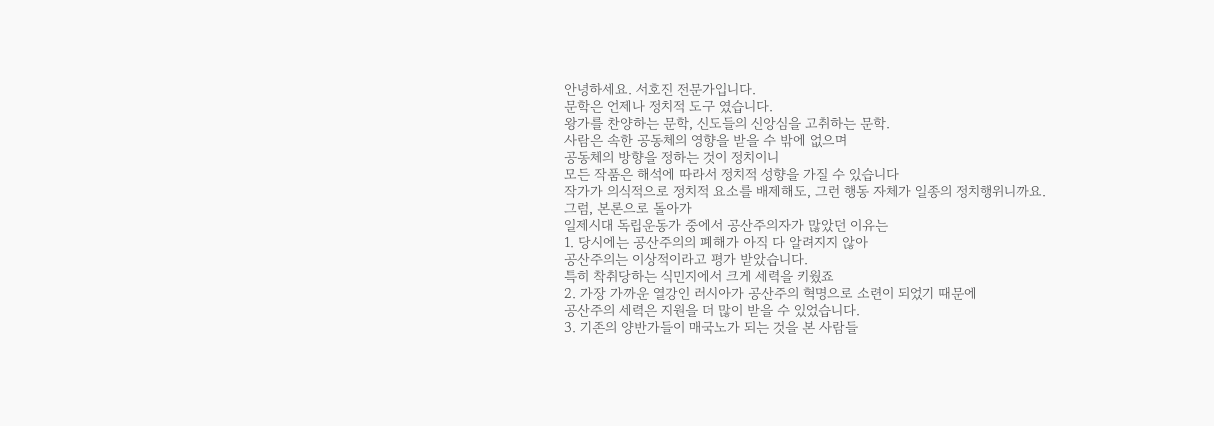안녕하세요. 서호진 전문가입니다.
문학은 언제나 정치적 도구 였습니다.
왕가를 찬양하는 문학, 신도들의 신앙심을 고취하는 문학.
사람은 속한 공동체의 영향을 받을 수 밖에 없으며
공동체의 방향을 정하는 것이 정치이니
모든 작품은 해석에 따라서 정치적 성향을 가질 수 있습니다
작가가 의식적으로 정치적 요소를 배제해도, 그런 행동 자체가 일종의 정치행위니까요.
그럼, 본론으로 돌아가
일제시대 독립운동가 중에서 공산주의자가 많았던 이유는
1. 당시에는 공산주의의 폐해가 아직 다 알려지지 않아
공산주의는 이상적이라고 평가 받았습니다.
특히 착취당하는 식민지에서 크게 세력을 키웠죠
2. 가장 가까운 열강인 러시아가 공산주의 혁명으로 소련이 되었기 때문에
공산주의 세력은 지원을 더 많이 받을 수 있었습니다.
3. 기존의 양반가들이 매국노가 되는 것을 본 사람들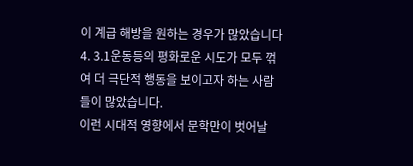이 계급 해방을 원하는 경우가 많았습니다
4. 3.1운동등의 평화로운 시도가 모두 꺾여 더 극단적 행동을 보이고자 하는 사람들이 많았습니다.
이런 시대적 영향에서 문학만이 벗어날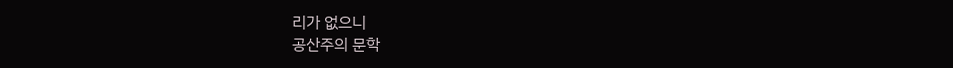리가 없으니
공산주의 문학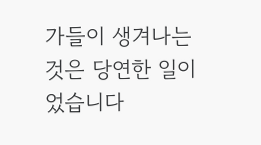가들이 생겨나는 것은 당연한 일이었습니다